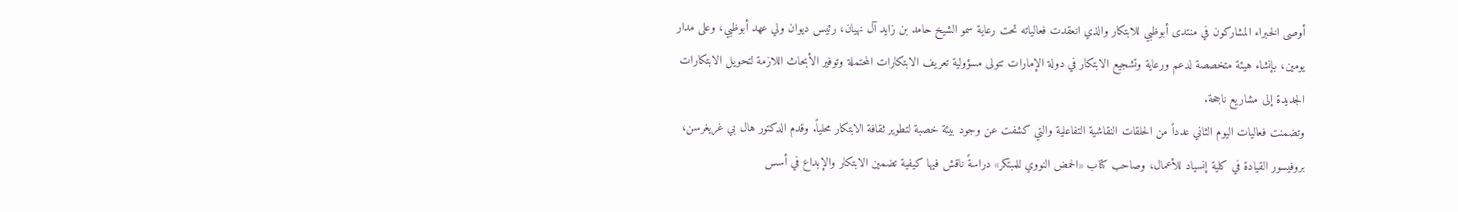أوصى الخبراء المشاركون في منتدى أبوظبي للابتكار والذي انعقدت فعالياته تحت رعاية سمو الشيخ حامد بن زايد آل نهيان، رئيس ديوان ولي عهد أبوظبي، وعلى مدار يومين، بإنشاء هيئة متخصصة لدعم ورعاية وتشجيع الابتكار في دولة الإمارات تتولى مسؤولية تعريف الابتكارات المحتملة وتوفير الأبحاث اللازمة لتحويل الابتكارات الجديدة إلى مشاريع ناجحة.
وتضمنت فعاليات اليوم الثاني عدداً من الحلقات النقاشية التفاعلية والتي كشفت عن وجود بيئة خصبة لتطوير ثقافة الابتكار محلياً. وقدم الدكتور هال بي غريغرسن، بروفيسور القيادة في كلية إنسياد للأعمال، وصاحب كتاب «الحمض النووي للمبتكر» دراسةً ناقش فيها كيفية تضمين الابتكار والإبداع في أسس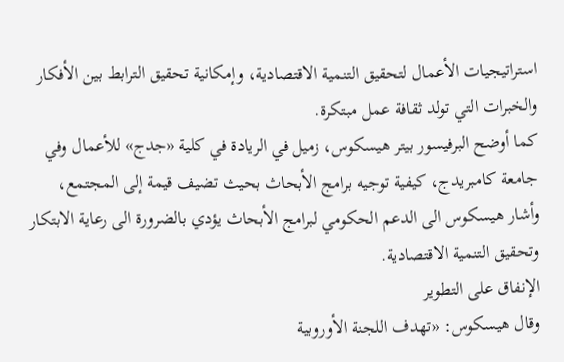استراتيجيات الأعمال لتحقيق التنمية الاقتصادية، وإمكانية تحقيق الترابط بين الأفكار والخبرات التي تولد ثقافة عمل مبتكرة.
كما أوضح البرفيسور بيتر هيسكوس، زميل في الريادة في كلية «جدج» للأعمال وفي جامعة كامبريدج، كيفية توجيه برامج الأبحاث بحيث تضيف قيمة إلى المجتمع، وأشار هيسكوس الى الدعم الحكومي لبرامج الأبحاث يؤدي بالضرورة الى رعاية الابتكار وتحقيق التنمية الاقتصادية.
الإنفاق على التطوير
وقال هيسكوس: «تهدف اللجنة الأوروبية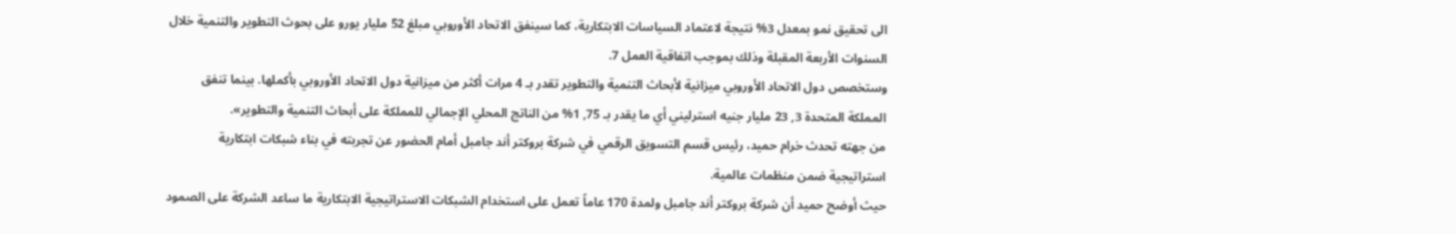الى تحقيق نمو بمعدل 3% نتيجة لاعتماد السياسات الابتكارية، كما سينفق الاتحاد الأوروبي مبلغ 52 مليار يورو على بحوث التطوير والتنمية خلال السنوات الأربعة المقبلة وذلك بموجب اتفاقية العمل 7.
وستخصص دول الاتحاد الأوروبي ميزانية لأبحاث التنمية والتطوير تقدر بـ 4 مرات أكثر من ميزانية دول الاتحاد الأوروبي بأكملها. بينما تنفق المملكة المتحدة 3, 23 مليار جنيه استرليني أي ما يقدر بـ 75, 1% من الناتج المحلي الإجمالي للمملكة على أبحاث التنمية والتطوير».
من جهته تحدث خرام حميد، رئيس قسم التسويق الرقمي في شركة بروكتر أند جامبل أمام الحضور عن تجربته في بناء شبكات ابتكارية استراتيجية ضمن منظمات عالمية.
حيث أوضح حميد أن شركة بروكتر أند جامبل ولمدة 170 عاماً تعمل على استخدام الشبكات الاستراتيجية الابتكارية ما ساعد الشركة على الصمود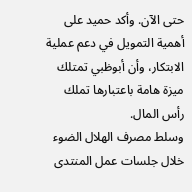حتى الآن. وأكد حميد على أهمية التمويل في دعم عملية الابتكار، وأن أبوظبي تمتلك ميزة هامة باعتبارها تملك رأس المال.
وسلط مصرف الهلال الضوء خلال جلسات عمل المنتدى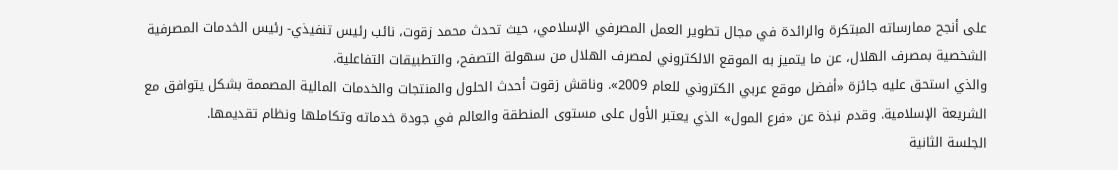على أنجح ممارساته المبتكرة والرائدة في مجال تطوير العمل المصرفي الإسلامي، حيث تحدث محمد زقوت، نائب رئيس تنفيذي- رئيس الخدمات المصرفية الشخصية بمصرف الهلال، عن ما يتميز به الموقع الالكتروني لمصرف الهلال من سهولة التصفح، والتطبيقات التفاعلية.
والذي استحق عليه جائزة «أفضل موقع عربي الكتروني للعام 2009». وناقش زقوت أحدث الحلول والمنتجات والخدمات المالية المصممة بشكل يتوافق مع الشريعة الإسلامية. وقدم نبذة عن «فرع المول» الذي يعتبر الأول على مستوى المنطقة والعالم في جودة خدماته وتكاملها ونظام تقديمها.
الجلسة الثانية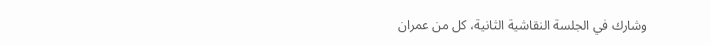وشارك في الجلسة النقاشية الثانية، كل من عمران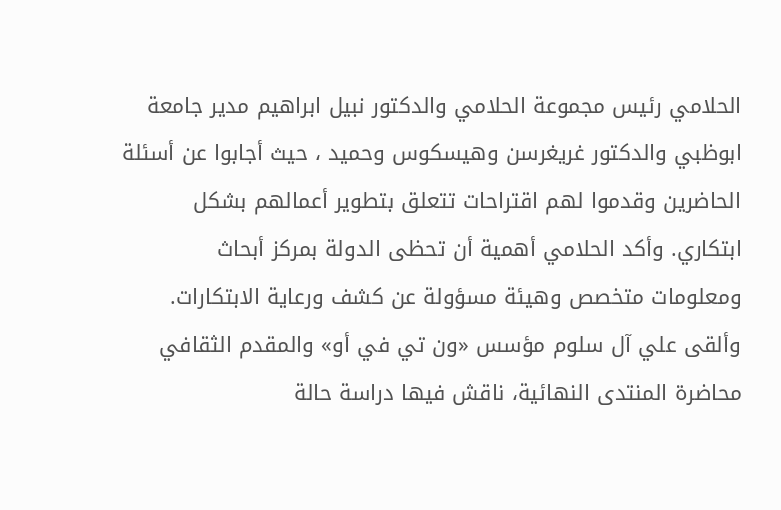الحلامي رئيس مجموعة الحلامي والدكتور نبيل ابراهيم مدير جامعة ابوظبي والدكتور غريغرسن وهيسكوس وحميد ، حيث أجابوا عن أسئلة الحاضرين وقدموا لهم اقتراحات تتعلق بتطوير أعمالهم بشكل ابتكاري. وأكد الحلامي أهمية أن تحظى الدولة بمركز أبحاث ومعلومات متخصص وهيئة مسؤولة عن كشف ورعاية الابتكارات.
وألقى علي آل سلوم مؤسس «ون تي في أو» والمقدم الثقافي محاضرة المنتدى النهائية، ناقش فيها دراسة حالة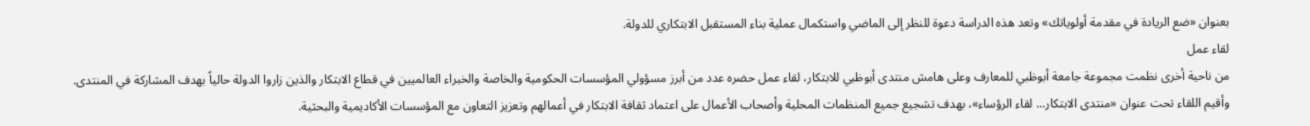بعنوان «ضع الريادة في مقدمة أولوياتك» وتعد هذه الدراسة دعوة للنظر إلى الماضي واستكمال عملية بناء المستقبل الابتكاري للدولة.
لقاء عمل
من ناحية أخرى نظمت مجموعة جامعة أبوظبي للمعارف وعلى هامش منتدى أبوظبي للابتكار، لقاء عمل حضره عدد من أبرز مسؤولي المؤسسات الحكومية والخاصة والخبراء العالميين في قطاع الابتكار والذين زاروا الدولة حالياً بهدف المشاركة في المنتدى.
وأقيم اللقاء تحت عنوان «منتدى الابتكار... لقاء الرؤساء»، بهدف تشجيع جميع المنظمات المحلية وأصحاب الأعمال على اعتماد ثقافة الابتكار في أعمالهم وتعزيز التعاون مع المؤسسات الأكاديمية والبحثية.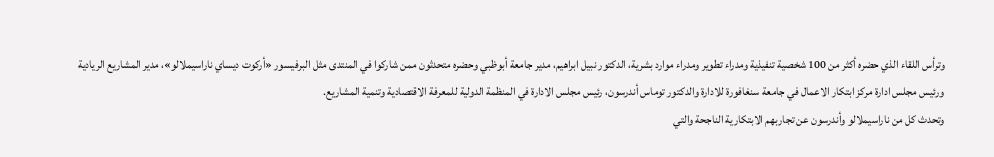وترأس اللقاء الذي حضره أكثر من 100 شخصية تنفيذية ومدراء تطوير ومدراء موارد بشرية، الدكتور نبيل ابراهيم، مدير جامعة أبوظبي وحضره متحدثون ممن شاركوا في المنتدى مثل البرفيسور «أركوت ديساي ناراسيملالو»، مدير المشاريع الريادية ورئيس مجلس ادارة مركز ابتكار الاعمال في جامعة سنغافورة للادارة والدكتور توماس أندرسون، رئيس مجلس الادارة في المنظمة الدولية للمعرفة الاقتصادية وتنمية المشاريع.
وتحدث كل من ناراسيملالو وأندرسون عن تجاربهم الابتكارية الناجحة والتي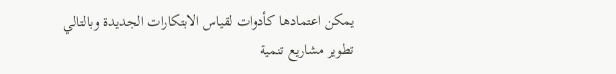يمكن اعتمادها كأدوات لقياس الابتكارات الجديدة وبالتالي تطوير مشاريع تنمية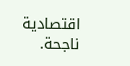اقتصادية ناجحة.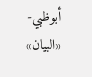أبوظبي- «البيان»